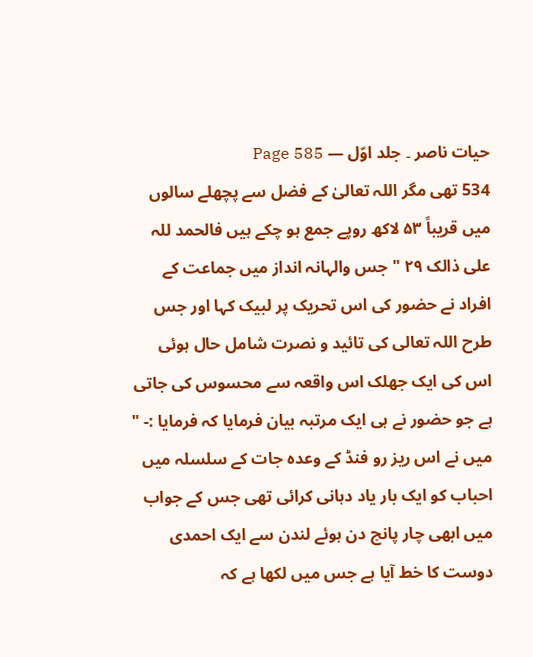حیات ناصر ۔ جلد اوّل — Page 585
534 تھی مگر اللہ تعالیٰ کے فضل سے پچھلے سالوں میں قریباً ۵۳ لاکھ روپے جمع ہو چکے ہیں فالحمد للہ علی ذالک ۲۹ " جس والہانہ انداز میں جماعت کے افراد نے حضور کی اس تحریک پر لبیک کہا اور جس طرح اللہ تعالی کی تائید و نصرت شامل حال ہوئی اس کی ایک جھلک اس واقعہ سے محسوس کی جاتی ہے جو حضور نے ہی ایک مرتبہ بیان فرمایا کہ فرمایا :- " میں نے اس ریز رو فنڈ کے وعدہ جات کے سلسلہ میں احباب کو ایک بار یاد دہانی کرائی تھی جس کے جواب میں ابھی چار پانچ دن ہوئے لندن سے ایک احمدی دوست کا خط آیا ہے جس میں لکھا ہے کہ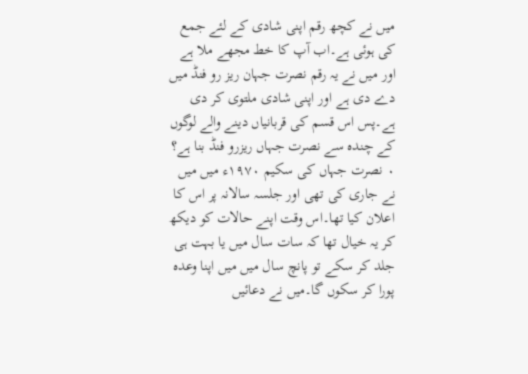میں نے کچھ رقم اپنی شادی کے لئے جمع کی ہوئی ہے۔اب آپ کا خط مجھے ملا ہے اور میں نے یہ رقم نصرت جہان ریز رو فنڈ میں دے دی ہے اور اپنی شادی ملتوی کر دی ہے۔پس اس قسم کی قربانیاں دینے والے لوگوں کے چندہ سے نصرت جہاں ریزرو فنڈ بنا ہے؟ ۰ نصرت جہاں کی سکیم ۱۹۷۰ء میں میں نے جاری کی تھی اور جلسہ سالانہ پر اس کا اعلان کیا تھا۔اس وقت اپنے حالات کو دیکھ کر یہ خیال تھا کہ سات سال میں یا بہت ہی جلد کر سکے تو پانچ سال میں میں اپنا وعدہ پورا کر سکوں گا۔میں نے دعائیں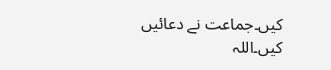کیں۔جماعت نے دعائیں کیں۔اللہ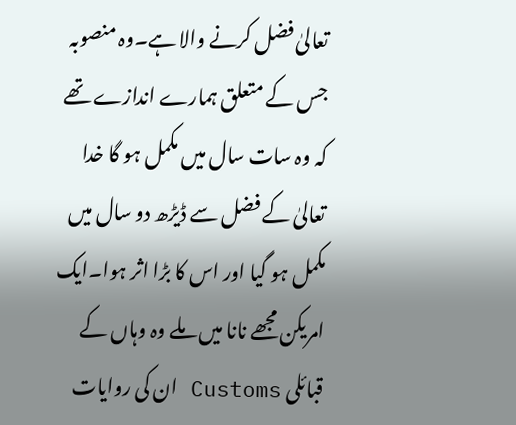تعالیٰ فضل کرنے والا ہے۔وہ منصوبہ جس کے متعلق ہمارے اندازے تھے کہ وہ سات سال میں مکمل ہو گا خدا تعالیٰ کے فضل سے ڈیڑھ دو سال میں مکمل ہو گیا اور اس کا بڑا اثر ہوا۔ایک امریکن مجھے نانا میں ملے وہ وہاں کے قبائلی Customs ان کی روایات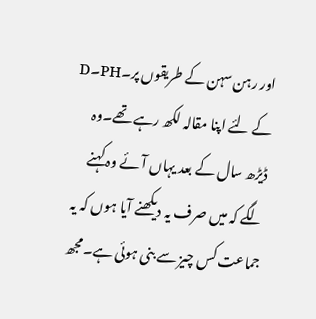اور رہن سہن کے طریقوں پر۔PH۔D کے لئے اپنا مقالہ لکھ رہے تھے۔وہ ڈیڑھ سال کے بعد یہاں آئے وہ کہنے لگے کہ میں صرف یہ دیکھنے آیا ہوں کہ یہ جماعت کس چیز سے بنی ہوئی ہے۔مجھ